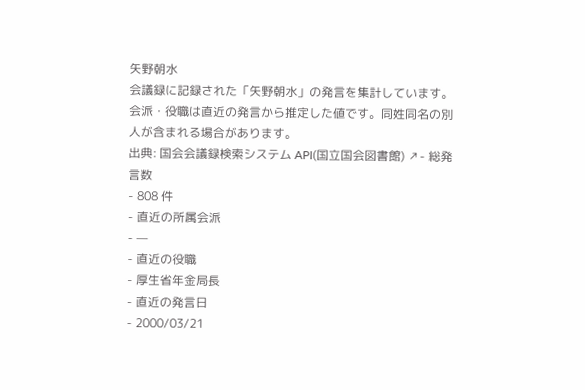矢野朝水
会議録に記録された「矢野朝水」の発言を集計しています。会派・役職は直近の発言から推定した値です。同姓同名の別人が含まれる場合があります。
出典: 国会会議録検索システム API(国立国会図書館) ↗- 総発言数
- 808 件
- 直近の所属会派
- —
- 直近の役職
- 厚生省年金局長
- 直近の発言日
- 2000/03/21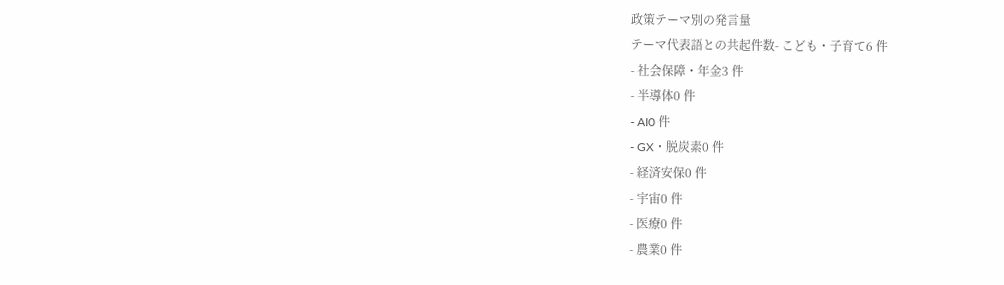政策テーマ別の発言量
テーマ代表語との共起件数- こども・子育て6 件
- 社会保障・年金3 件
- 半導体0 件
- AI0 件
- GX・脱炭素0 件
- 経済安保0 件
- 宇宙0 件
- 医療0 件
- 農業0 件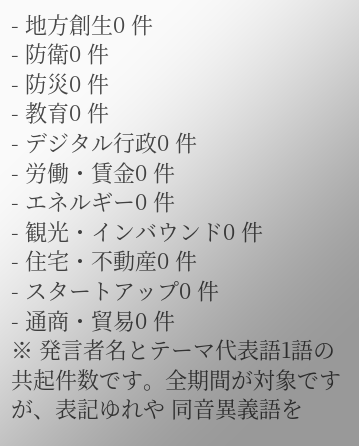- 地方創生0 件
- 防衛0 件
- 防災0 件
- 教育0 件
- デジタル行政0 件
- 労働・賃金0 件
- エネルギー0 件
- 観光・インバウンド0 件
- 住宅・不動産0 件
- スタートアップ0 件
- 通商・貿易0 件
※ 発言者名とテーマ代表語1語の共起件数です。全期間が対象ですが、表記ゆれや 同音異義語を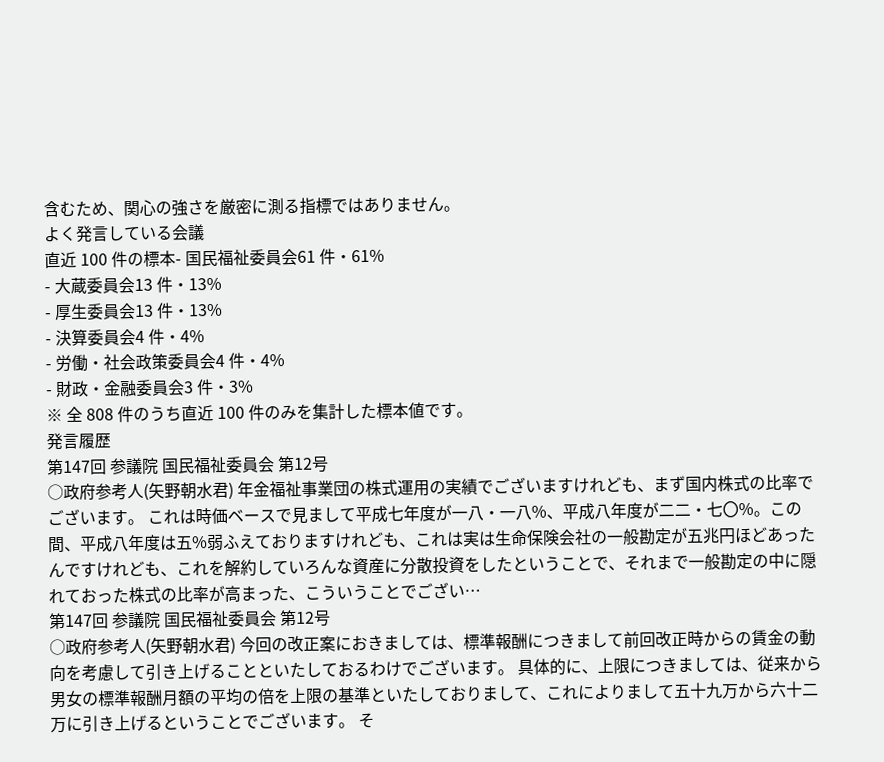含むため、関心の強さを厳密に測る指標ではありません。
よく発言している会議
直近 100 件の標本- 国民福祉委員会61 件・61%
- 大蔵委員会13 件・13%
- 厚生委員会13 件・13%
- 決算委員会4 件・4%
- 労働・社会政策委員会4 件・4%
- 財政・金融委員会3 件・3%
※ 全 808 件のうち直近 100 件のみを集計した標本値です。
発言履歴
第147回 参議院 国民福祉委員会 第12号
○政府参考人(矢野朝水君) 年金福祉事業団の株式運用の実績でございますけれども、まず国内株式の比率でございます。 これは時価ベースで見まして平成七年度が一八・一八%、平成八年度が二二・七〇%。この間、平成八年度は五%弱ふえておりますけれども、これは実は生命保険会社の一般勘定が五兆円ほどあったんですけれども、これを解約していろんな資産に分散投資をしたということで、それまで一般勘定の中に隠れておった株式の比率が高まった、こういうことでござい…
第147回 参議院 国民福祉委員会 第12号
○政府参考人(矢野朝水君) 今回の改正案におきましては、標準報酬につきまして前回改正時からの賃金の動向を考慮して引き上げることといたしておるわけでございます。 具体的に、上限につきましては、従来から男女の標準報酬月額の平均の倍を上限の基準といたしておりまして、これによりまして五十九万から六十二万に引き上げるということでございます。 そ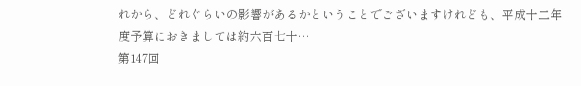れから、どれぐらいの影響があるかということでございますけれども、平成十二年度予算におきましては約六百七十…
第147回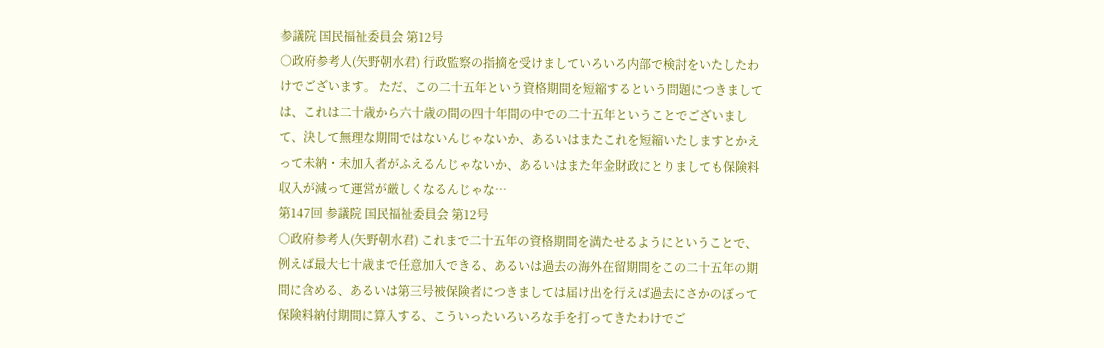参議院 国民福祉委員会 第12号
○政府参考人(矢野朝水君) 行政監察の指摘を受けましていろいろ内部で検討をいたしたわけでございます。 ただ、この二十五年という資格期間を短縮するという問題につきましては、これは二十歳から六十歳の間の四十年間の中での二十五年ということでございまして、決して無理な期間ではないんじゃないか、あるいはまたこれを短縮いたしますとかえって未納・未加入者がふえるんじゃないか、あるいはまた年金財政にとりましても保険料収入が減って運営が厳しくなるんじゃな…
第147回 参議院 国民福祉委員会 第12号
○政府参考人(矢野朝水君) これまで二十五年の資格期間を満たせるようにということで、例えば最大七十歳まで任意加入できる、あるいは過去の海外在留期間をこの二十五年の期間に含める、あるいは第三号被保険者につきましては届け出を行えば過去にさかのぼって保険料納付期間に算入する、こういったいろいろな手を打ってきたわけでご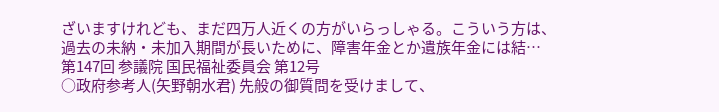ざいますけれども、まだ四万人近くの方がいらっしゃる。こういう方は、過去の未納・未加入期間が長いために、障害年金とか遺族年金には結…
第147回 参議院 国民福祉委員会 第12号
○政府参考人(矢野朝水君) 先般の御質問を受けまして、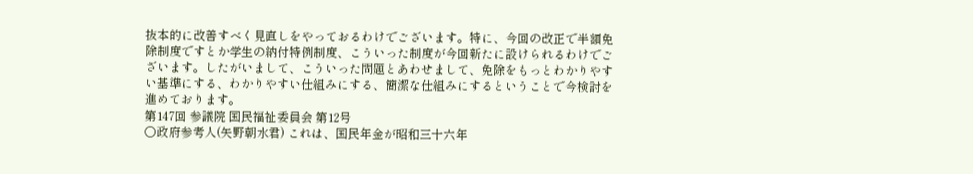抜本的に改善すべく見直しをやっておるわけでございます。特に、今回の改正で半額免除制度ですとか学生の納付特例制度、こういった制度が今回新たに設けられるわけでございます。したがいまして、こういった問題とあわせまして、免除をもっとわかりやすい基準にする、わかりやすい仕組みにする、簡潔な仕組みにするということで今検討を進めております。
第147回 参議院 国民福祉委員会 第12号
○政府参考人(矢野朝水君) これは、国民年金が昭和三十六年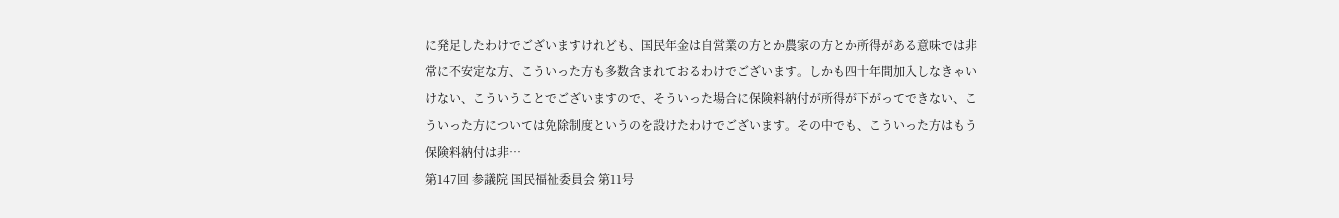に発足したわけでございますけれども、国民年金は自営業の方とか農家の方とか所得がある意味では非常に不安定な方、こういった方も多数含まれておるわけでございます。しかも四十年間加入しなきゃいけない、こういうことでございますので、そういった場合に保険料納付が所得が下がってできない、こういった方については免除制度というのを設けたわけでございます。その中でも、こういった方はもう保険料納付は非…
第147回 参議院 国民福祉委員会 第11号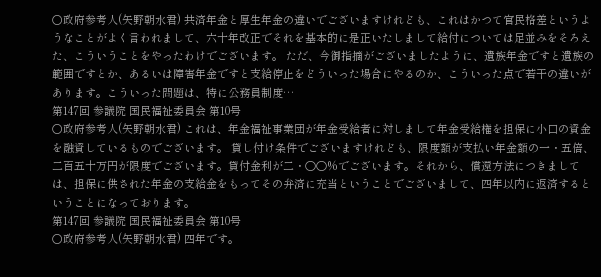○政府参考人(矢野朝水君) 共済年金と厚生年金の違いでございますけれども、これはかつて官民格差というようなことがよく言われまして、六十年改正でそれを基本的に是正いたしまして給付については足並みをそろえた、こういうことをやったわけでございます。 ただ、今御指摘がございましたように、遺族年金ですと遺族の範囲ですとか、あるいは障害年金ですと支給停止をどういった場合にやるのか、こういった点で若干の違いがあります。こういった問題は、特に公務員制度…
第147回 参議院 国民福祉委員会 第10号
○政府参考人(矢野朝水君) これは、年金福祉事業団が年金受給者に対しまして年金受給権を担保に小口の資金を融資しているものでございます。 貸し付け条件でございますけれども、限度額が支払い年金額の一・五倍、二百五十万円が限度でございます。貸付金利が二・〇〇%でございます。それから、償還方法につきましては、担保に供された年金の支給金をもってその弁済に充当ということでございまして、四年以内に返済するということになっております。
第147回 参議院 国民福祉委員会 第10号
○政府参考人(矢野朝水君) 四年です。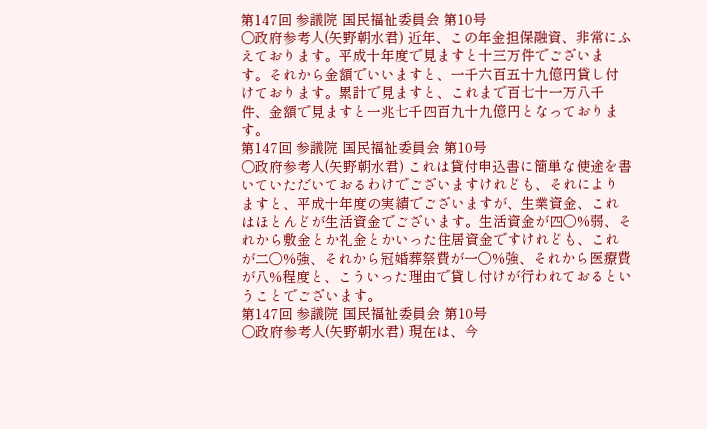第147回 参議院 国民福祉委員会 第10号
○政府参考人(矢野朝水君) 近年、この年金担保融資、非常にふえております。平成十年度で見ますと十三万件でございます。それから金額でいいますと、一千六百五十九億円貸し付けております。累計で見ますと、これまで百七十一万八千件、金額で見ますと一兆七千四百九十九億円となっております。
第147回 参議院 国民福祉委員会 第10号
○政府参考人(矢野朝水君) これは貸付申込書に簡単な使途を書いていただいておるわけでございますけれども、それによりますと、平成十年度の実績でございますが、生業資金、これはほとんどが生活資金でございます。生活資金が四〇%弱、それから敷金とか礼金とかいった住居資金ですけれども、これが二〇%強、それから冠婚葬祭費が一〇%強、それから医療費が八%程度と、こういった理由で貸し付けが行われておるということでございます。
第147回 参議院 国民福祉委員会 第10号
○政府参考人(矢野朝水君) 現在は、今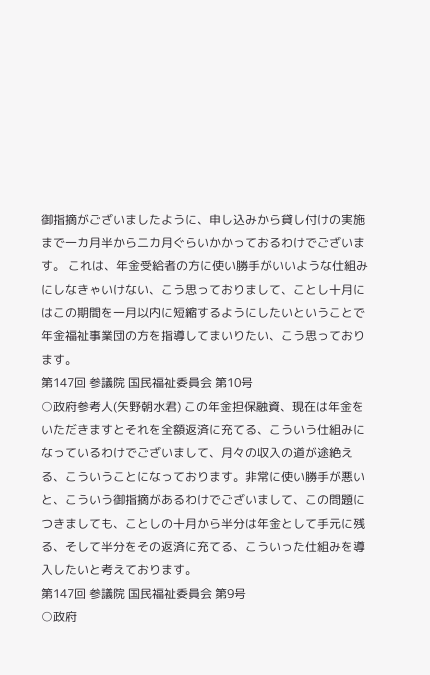御指摘がございましたように、申し込みから貸し付けの実施まで一カ月半から二カ月ぐらいかかっておるわけでございます。 これは、年金受給者の方に使い勝手がいいような仕組みにしなきゃいけない、こう思っておりまして、ことし十月にはこの期間を一月以内に短縮するようにしたいということで年金福祉事業団の方を指導してまいりたい、こう思っております。
第147回 参議院 国民福祉委員会 第10号
○政府参考人(矢野朝水君) この年金担保融資、現在は年金をいただきますとそれを全額返済に充てる、こういう仕組みになっているわけでございまして、月々の収入の道が途絶える、こういうことになっております。非常に使い勝手が悪いと、こういう御指摘があるわけでございまして、この問題につきましても、ことしの十月から半分は年金として手元に残る、そして半分をその返済に充てる、こういった仕組みを導入したいと考えております。
第147回 参議院 国民福祉委員会 第9号
○政府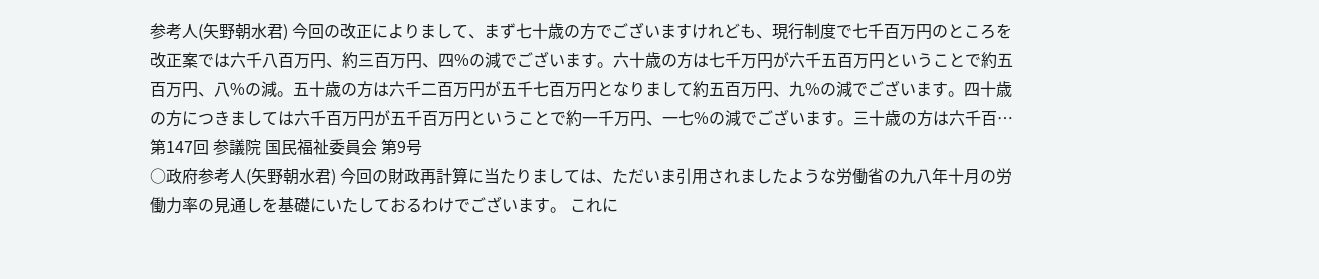参考人(矢野朝水君) 今回の改正によりまして、まず七十歳の方でございますけれども、現行制度で七千百万円のところを改正案では六千八百万円、約三百万円、四%の減でございます。六十歳の方は七千万円が六千五百万円ということで約五百万円、八%の減。五十歳の方は六千二百万円が五千七百万円となりまして約五百万円、九%の減でございます。四十歳の方につきましては六千百万円が五千百万円ということで約一千万円、一七%の減でございます。三十歳の方は六千百…
第147回 参議院 国民福祉委員会 第9号
○政府参考人(矢野朝水君) 今回の財政再計算に当たりましては、ただいま引用されましたような労働省の九八年十月の労働力率の見通しを基礎にいたしておるわけでございます。 これに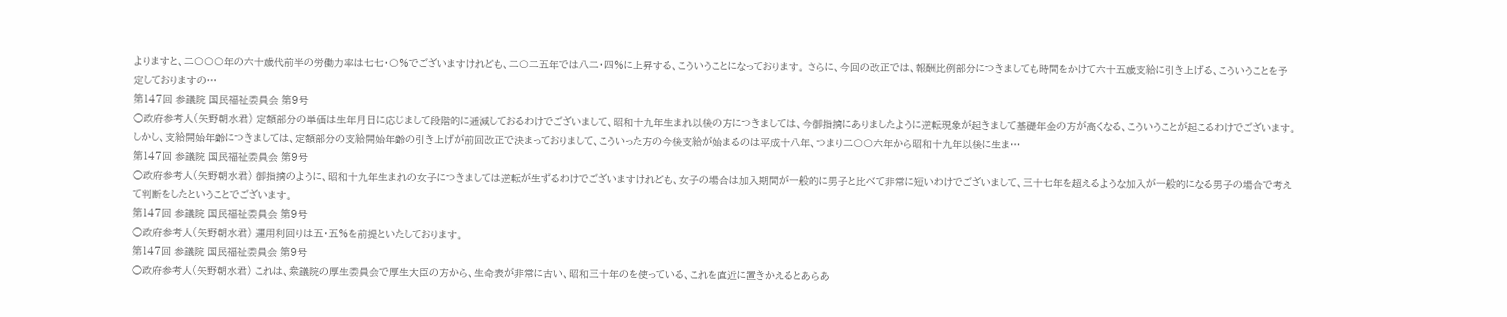よりますと、二〇〇〇年の六十歳代前半の労働力率は七七・〇%でございますけれども、二〇二五年では八二・四%に上昇する、こういうことになっております。 さらに、今回の改正では、報酬比例部分につきましても時間をかけて六十五歳支給に引き上げる、こういうことを予定しておりますの…
第147回 参議院 国民福祉委員会 第9号
○政府参考人(矢野朝水君) 定額部分の単価は生年月日に応じまして段階的に逓減しておるわけでございまして、昭和十九年生まれ以後の方につきましては、今御指摘にありましたように逆転現象が起きまして基礎年金の方が高くなる、こういうことが起こるわけでございます。 しかし、支給開始年齢につきましては、定額部分の支給開始年齢の引き上げが前回改正で決まっておりまして、こういった方の今後支給が始まるのは平成十八年、つまり二〇〇六年から昭和十九年以後に生ま…
第147回 参議院 国民福祉委員会 第9号
○政府参考人(矢野朝水君) 御指摘のように、昭和十九年生まれの女子につきましては逆転が生ずるわけでございますけれども、女子の場合は加入期間が一般的に男子と比べて非常に短いわけでございまして、三十七年を超えるような加入が一般的になる男子の場合で考えて判断をしたということでございます。
第147回 参議院 国民福祉委員会 第9号
○政府参考人(矢野朝水君) 運用利回りは五・五%を前提といたしております。
第147回 参議院 国民福祉委員会 第9号
○政府参考人(矢野朝水君) これは、衆議院の厚生委員会で厚生大臣の方から、生命表が非常に古い、昭和三十年のを使っている、これを直近に置きかえるとあらあ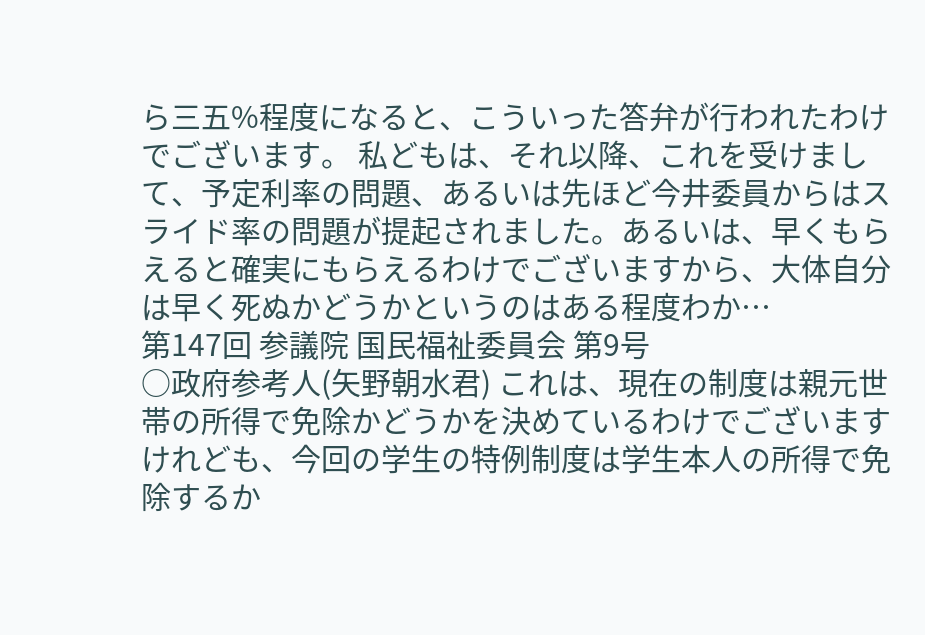ら三五%程度になると、こういった答弁が行われたわけでございます。 私どもは、それ以降、これを受けまして、予定利率の問題、あるいは先ほど今井委員からはスライド率の問題が提起されました。あるいは、早くもらえると確実にもらえるわけでございますから、大体自分は早く死ぬかどうかというのはある程度わか…
第147回 参議院 国民福祉委員会 第9号
○政府参考人(矢野朝水君) これは、現在の制度は親元世帯の所得で免除かどうかを決めているわけでございますけれども、今回の学生の特例制度は学生本人の所得で免除するか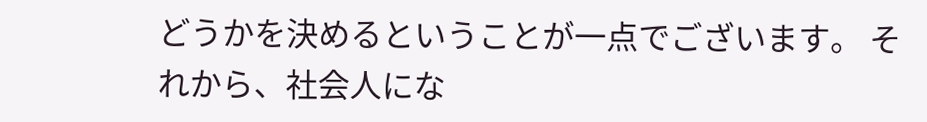どうかを決めるということが一点でございます。 それから、社会人にな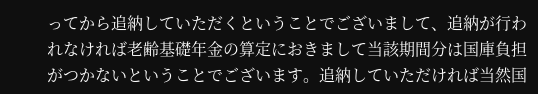ってから追納していただくということでございまして、追納が行われなければ老齢基礎年金の算定におきまして当該期間分は国庫負担がつかないということでございます。追納していただければ当然国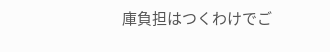庫負担はつくわけでご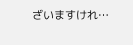ざいますけれ…